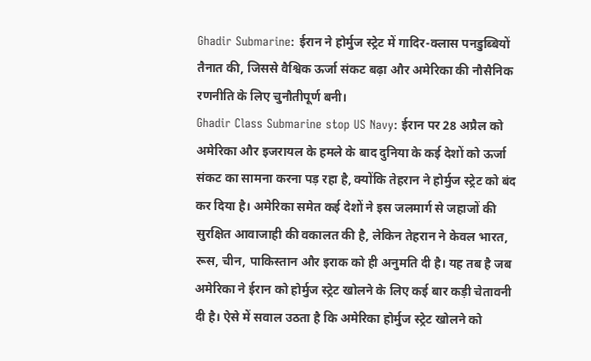Ghadir Submarine: ईरान ने होर्मुज स्ट्रेट में गादिर-क्लास पनडुब्बियों तैनात की, जिससे वैश्विक ऊर्जा संकट बढ़ा और अमेरिका की नौसैनिक रणनीति के लिए चुनौतीपूर्ण बनी।
Ghadir Class Submarine stop US Navy: ईरान पर 28 अप्रैल को अमेरिका और इजरायल के हमले के बाद दुनिया के कई देशों को ऊर्जा संकट का सामना करना पड़ रहा है, क्योंकि तेहरान ने होर्मुज स्ट्रेट को बंद कर दिया है। अमेरिका समेत कई देशों ने इस जलमार्ग से जहाजों की सुरक्षित आवाजाही की वकालत की है, लेकिन तेहरान ने केवल भारत, रूस, चीन, पाकिस्तान और इराक को ही अनुमति दी है। यह तब है जब अमेरिका ने ईरान को होर्मुज स्ट्रेट खोलने के लिए कई बार कड़ी चेतावनी दी है। ऐसे में सवाल उठता है कि अमेरिका होर्मुज स्ट्रेट खोलने को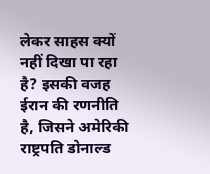लेकर साहस क्यों नहीं दिखा पा रहा है? इसकी वजह ईरान की रणनीति है, जिसने अमेरिकी राष्ट्रपति डोनाल्ड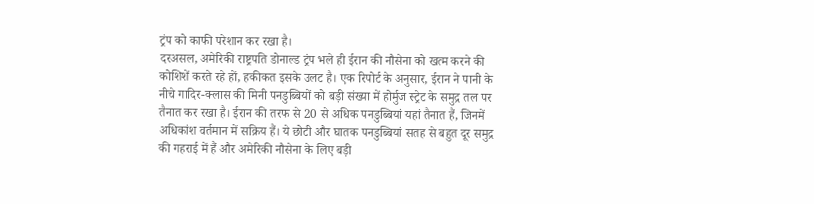ट्रंप को काफी परेशान कर रखा है।
दरअसल, अमेरिकी राष्ट्रपति डोनाल्ड ट्रंप भले ही ईरान की नौसेना को खत्म करने की कोशिशें करते रहे हों, हकीकत इसके उलट है। एक रिपोर्ट के अनुसार, ईरान ने पानी के नीचे गादिर-क्लास की मिनी पनडुब्बियों को बड़ी संख्या में होर्मुज स्ट्रेट के समुद्र तल पर तैनात कर रखा है। ईरान की तरफ से 20 से अधिक पनडुब्बियां यहां तैनात हैं, जिनमें अधिकांश वर्तमान में सक्रिय हैं। ये छोटी और घातक पनडुब्बियां सतह से बहुत दूर समुद्र की गहराई में हैं और अमेरिकी नौसेना के लिए बड़ी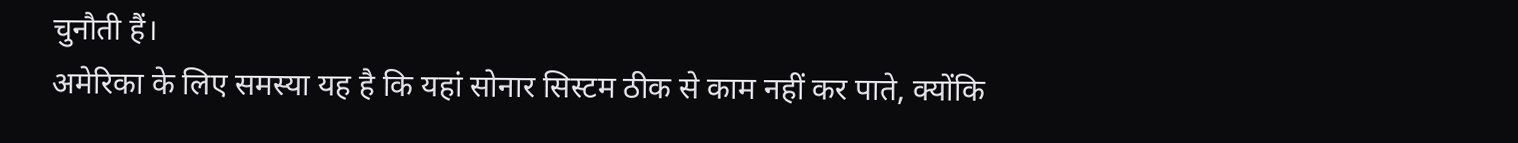चुनौती हैं।
अमेरिका के लिए समस्या यह है कि यहां सोनार सिस्टम ठीक से काम नहीं कर पाते, क्योंकि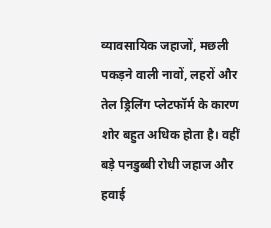व्यावसायिक जहाजों, मछली पकड़ने वाली नावों, लहरों और तेल ड्रिलिंग प्लेटफॉर्म के कारण शोर बहुत अधिक होता है। वहीं बड़े पनडुब्बी रोधी जहाज और हवाई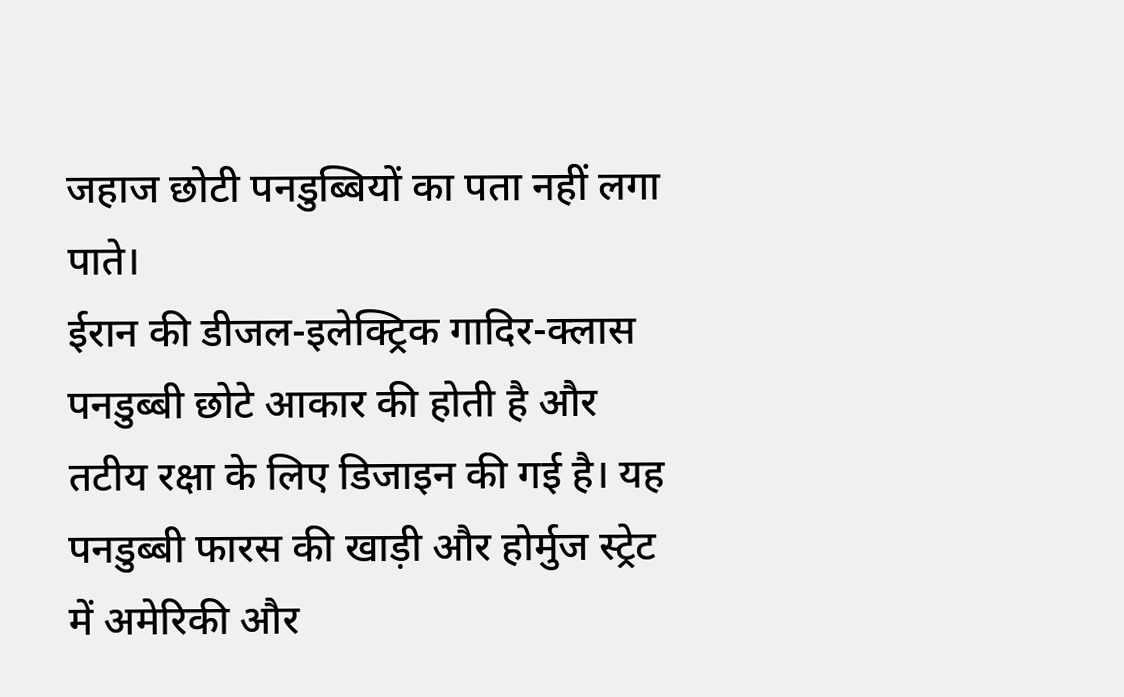जहाज छोटी पनडुब्बियों का पता नहीं लगा पाते।
ईरान की डीजल-इलेक्ट्रिक गादिर-क्लास पनडुब्बी छोटे आकार की होती है और तटीय रक्षा के लिए डिजाइन की गई है। यह पनडुब्बी फारस की खाड़ी और होर्मुज स्ट्रेट में अमेरिकी और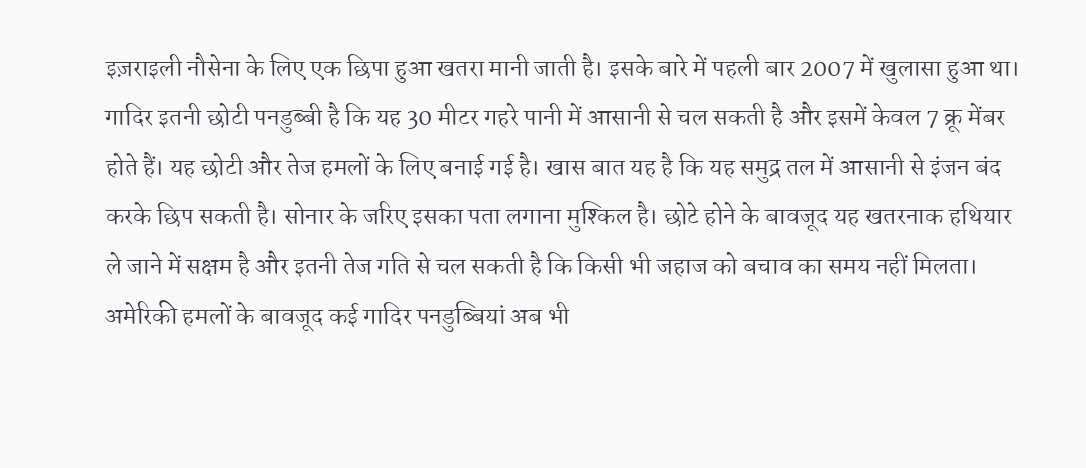इज़राइली नौसेना के लिए एक छिपा हुआ खतरा मानी जाती है। इसके बारे में पहली बार 2007 में खुलासा हुआ था।
गादिर इतनी छोटी पनडुब्बी है कि यह 30 मीटर गहरे पानी में आसानी से चल सकती है और इसमें केवल 7 क्रू मेंबर होते हैं। यह छोटी और तेज हमलों के लिए बनाई गई है। खास बात यह है कि यह समुद्र तल में आसानी से इंजन बंद करके छिप सकती है। सोनार के जरिए इसका पता लगाना मुश्किल है। छोटे होने के बावजूद यह खतरनाक हथियार ले जाने में सक्षम है और इतनी तेज गति से चल सकती है कि किसी भी जहाज को बचाव का समय नहीं मिलता। अमेरिकी हमलों के बावजूद कई गादिर पनडुब्बियां अब भी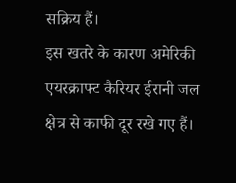सक्रिय हैं।
इस खतरे के कारण अमेरिकी एयरक्राफ्ट कैरियर ईरानी जल क्षेत्र से काफी दूर रखे गए हैं।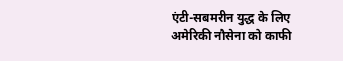एंटी-सबमरीन युद्ध के लिए अमेरिकी नौसेना को काफी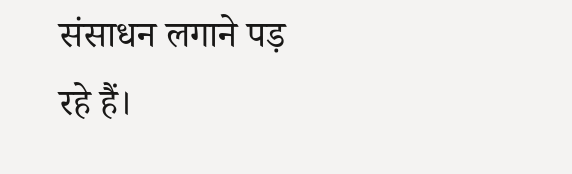संसाधन लगाने पड़ रहे हैं।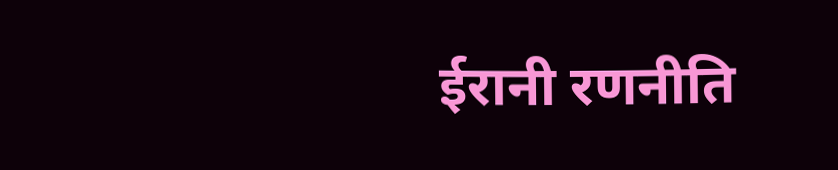ईरानी रणनीति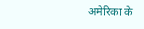अमेरिका के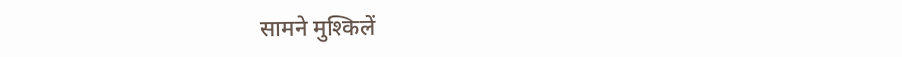सामने मुश्किलें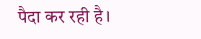पैदा कर रही है।